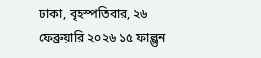ঢাকা, বৃহস্পতিবার, ২৬ ফেব্রুয়ারি ২০২৬ ১৫ ফাল্গুন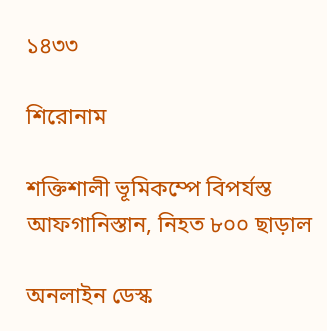১৪৩৩

শিরোনাম

শক্তিশালী ভূমিকম্পে বিপর্যস্ত আফগানিস্তান, নিহত ৮০০ ছাড়াল

অনলাইন ডেস্ক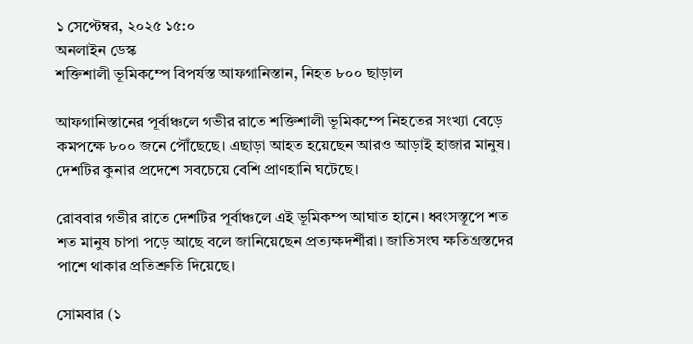১ সেপ্টেম্বর, ২০২৫ ১৫:০
অনলাইন ডেস্ক
শক্তিশালী ভূমিকম্পে বিপর্যস্ত আফগানিস্তান, নিহত ৮০০ ছাড়াল

আফগানিস্তানের পূর্বাঞ্চলে গভীর রাতে শক্তিশালী ভূমিকম্পে নিহতের সংখ্যা বেড়ে কমপক্ষে ৮০০ জনে পৌঁছেছে। এছাড়া আহত হয়েছেন আরও আড়াই হাজার মানুষ। দেশটির কুনার প্রদেশে সবচেয়ে বেশি প্রাণহানি ঘটেছে।

রোববার গভীর রাতে দেশটির পূর্বাঞ্চলে এই ভূমিকম্প আঘাত হানে। ধ্বংসস্তূপে শত শত মানুষ চাপা পড়ে আছে বলে জানিয়েছেন প্রত্যক্ষদর্শীরা। জাতিসংঘ ক্ষতিগ্রস্তদের পাশে থাকার প্রতিশ্রুতি দিয়েছে।

সোমবার (১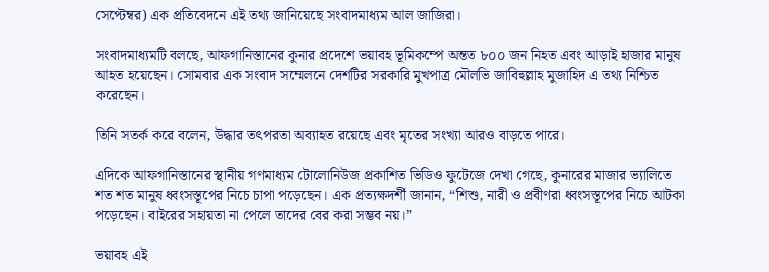সেপ্টেম্বর) এক প্রতিবেদনে এই তথ্য জানিয়েছে সংবাদমাধ্যম আল জাজিরা।

সংবাদমাধ্যমটি বলছে, আফগানিস্তানের কুনার প্রদেশে ভয়াবহ ভূমিকম্পে অন্তত ৮০০ জন নিহত এবং আড়াই হাজার মানুষ আহত হয়েছেন। সোমবার এক সংবাদ সম্মেলনে দেশটির সরকারি মুখপাত্র মৌলভি জাবিহুল্লাহ মুজাহিদ এ তথ্য নিশ্চিত করেছেন।

তিনি সতর্ক করে বলেন, উদ্ধার তৎপরতা অব্যাহত রয়েছে এবং মৃতের সংখ্যা আরও বাড়তে পারে।

এদিকে আফগানিস্তানের স্থানীয় গণমাধ্যম টোলোনিউজ প্রকাশিত ভিডিও ফুটেজে দেখা গেছে, কুনারের মাজার ভ্যালিতে শত শত মানুষ ধ্বংসস্তূপের নিচে চাপা পড়েছেন। এক প্রত্যক্ষদর্শী জানান, “শিশু, নারী ও প্রবীণরা ধ্বংসস্তূপের নিচে আটকা পড়েছেন। বাইরের সহায়তা না পেলে তাদের বের করা সম্ভব নয়।”

ভয়াবহ এই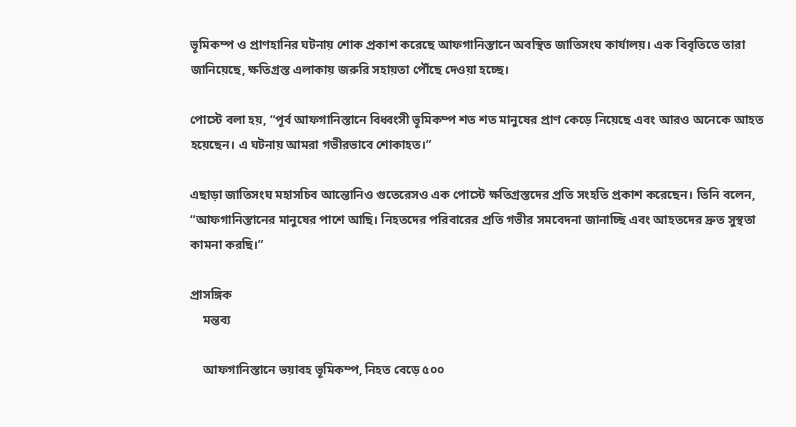ভূমিকম্প ও প্রাণহানির ঘটনায় শোক প্রকাশ করেছে আফগানিস্তানে অবস্থিত জাতিসংঘ কার্যালয়। এক বিবৃতিতে তারা জানিয়েছে, ক্ষতিগ্রস্ত এলাকায় জরুরি সহায়তা পৌঁছে দেওয়া হচ্ছে।

পোস্টে বলা হয়, “পূর্ব আফগানিস্তানে বিধ্বংসী ভূমিকম্প শত শত মানুষের প্রাণ কেড়ে নিয়েছে এবং আরও অনেকে আহত হয়েছেন। এ ঘটনায় আমরা গভীরভাবে শোকাহত।”

এছাড়া জাতিসংঘ মহাসচিব আন্তোনিও গুতেরেসও এক পোস্টে ক্ষতিগ্রস্তদের প্রতি সংহতি প্রকাশ করেছেন। তিনি বলেন, “আফগানিস্তানের মানুষের পাশে আছি। নিহতদের পরিবারের প্রতি গভীর সমবেদনা জানাচ্ছি এবং আহতদের দ্রুত সুস্থতা কামনা করছি।”

প্রাসঙ্গিক
    মন্তব্য

    আফগানিস্তানে ভয়াবহ ভূমিকম্প, নিহত বেড়ে ৫০০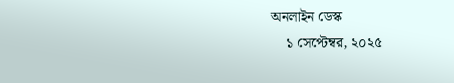অনলাইন ডেস্ক
    ১ সেপ্টেম্বর, ২০২৫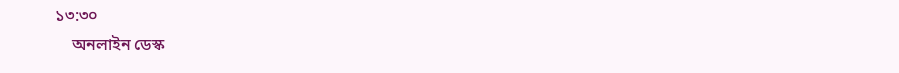১৩:৩০
    অনলাইন ডেস্ক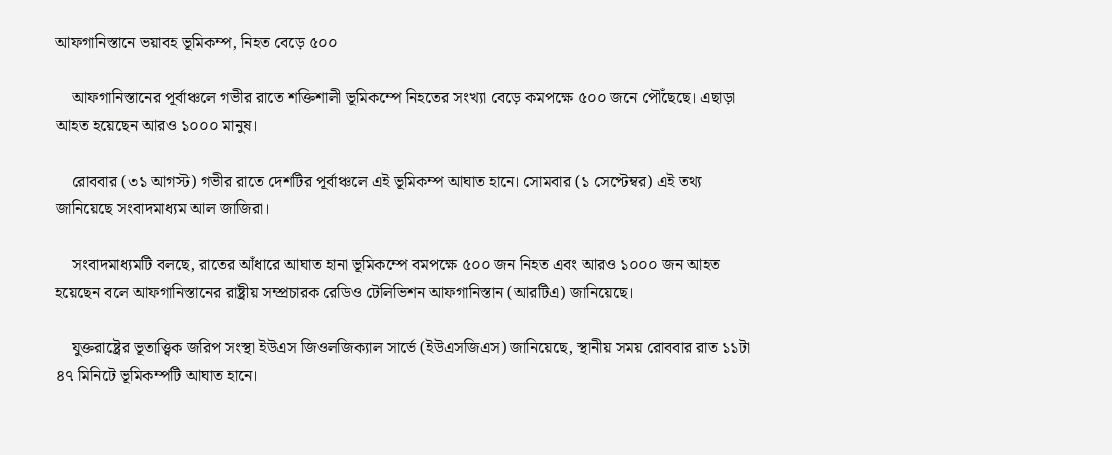আফগানিস্তানে ভয়াবহ ভূমিকম্প, নিহত বেড়ে ৫০০

    আফগানিস্তানের পূর্বাঞ্চলে গভীর রাতে শক্তিশালী ভূমিকম্পে নিহতের সংখ্যা বেড়ে কমপক্ষে ৫০০ জনে পৌঁছেছে। এছাড়া আহত হয়েছেন আরও ১০০০ মানুষ।

    রোববার (৩১ আগস্ট) গভীর রাতে দেশটির পূর্বাঞ্চলে এই ভূমিকম্প আঘাত হানে। সোমবার (১ সেপ্টেম্বর) এই তথ্য জানিয়েছে সংবাদমাধ্যম আল জাজিরা।

    সংবাদমাধ্যমটি বলছে, রাতের আঁধারে আঘাত হানা ভূমিকম্পে বমপক্ষে ৫০০ জন নিহত এবং আরও ১০০০ জন আহত হয়েছেন বলে আফগানিস্তানের রাষ্ট্রীয় সম্প্রচারক রেডিও টেলিভিশন আফগানিস্তান (আরটিএ) জানিয়েছে।

    যুক্তরাষ্ট্রের ভূতাত্ত্বিক জরিপ সংস্থা ইউএস জিওলজিক্যাল সার্ভে (ইউএসজিএস) জানিয়েছে, স্থানীয় সময় রোববার রাত ১১টা ৪৭ মিনিটে ভূমিকম্পটি আঘাত হানে।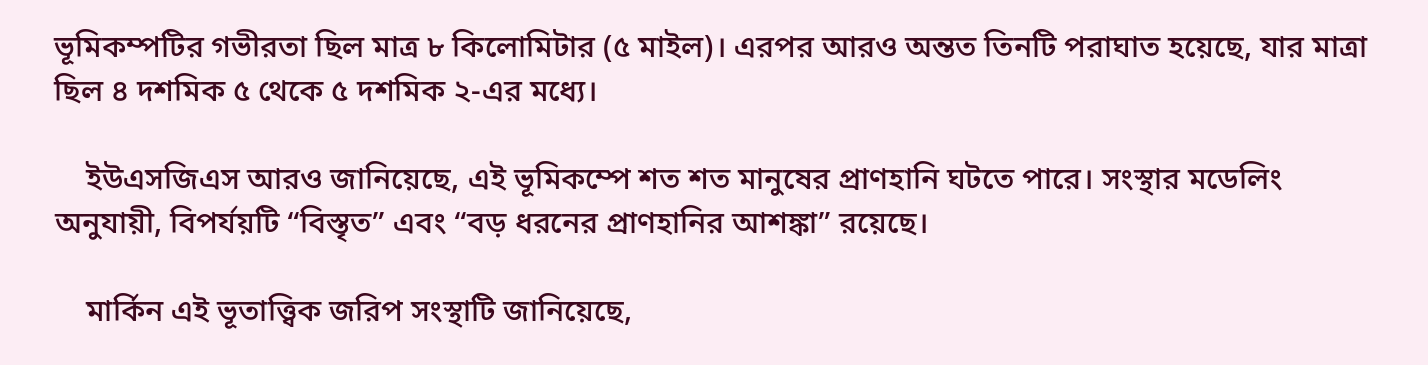ভূমিকম্পটির গভীরতা ছিল মাত্র ৮ কিলোমিটার (৫ মাইল)। এরপর আরও অন্তত তিনটি পরাঘাত হয়েছে, যার মাত্রা ছিল ৪ দশমিক ৫ থেকে ৫ দশমিক ২-এর মধ্যে।

    ইউএসজিএস আরও জানিয়েছে, এই ভূমিকম্পে শত শত মানুষের প্রাণহানি ঘটতে পারে। সংস্থার মডেলিং অনুযায়ী, বিপর্যয়টি “বিস্তৃত” এবং “বড় ধরনের প্রাণহানির আশঙ্কা” রয়েছে।

    মার্কিন এই ভূতাত্ত্বিক জরিপ সংস্থাটি জানিয়েছে,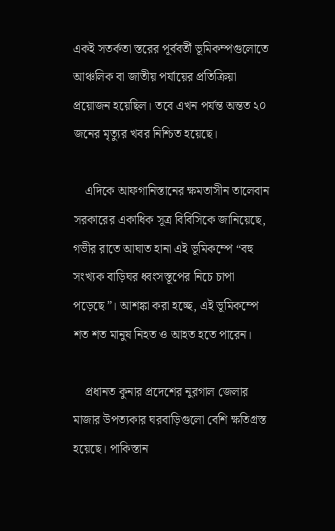একই সতর্কতা স্তরের পূর্ববর্তী ভূমিকম্পগুলোতে আঞ্চলিক বা জাতীয় পর্যায়ের প্রতিক্রিয়া প্রয়োজন হয়েছিল। তবে এখন পর্যন্ত অন্তত ২০ জনের মৃত্যুর খবর নিশ্চিত হয়েছে।

    এদিকে আফগানিস্তানের ক্ষমতাসীন তালেবান সরকারের একাধিক সূত্র বিবিসিকে জানিয়েছে, গভীর রাতে আঘাত হানা এই ভূমিকম্পে “বহু সংখ্যক বাড়িঘর ধ্বংসস্তূপের নিচে চাপা পড়েছে”। আশঙ্কা করা হচ্ছে, এই ভূমিকম্পে শত শত মানুষ নিহত ও আহত হতে পারেন।

    প্রধানত কুনার প্রদেশের নুরগাল জেলার মাজার উপত্যকার ঘরবাড়িগুলো বেশি ক্ষতিগ্রস্ত হয়েছে। পাকিস্তান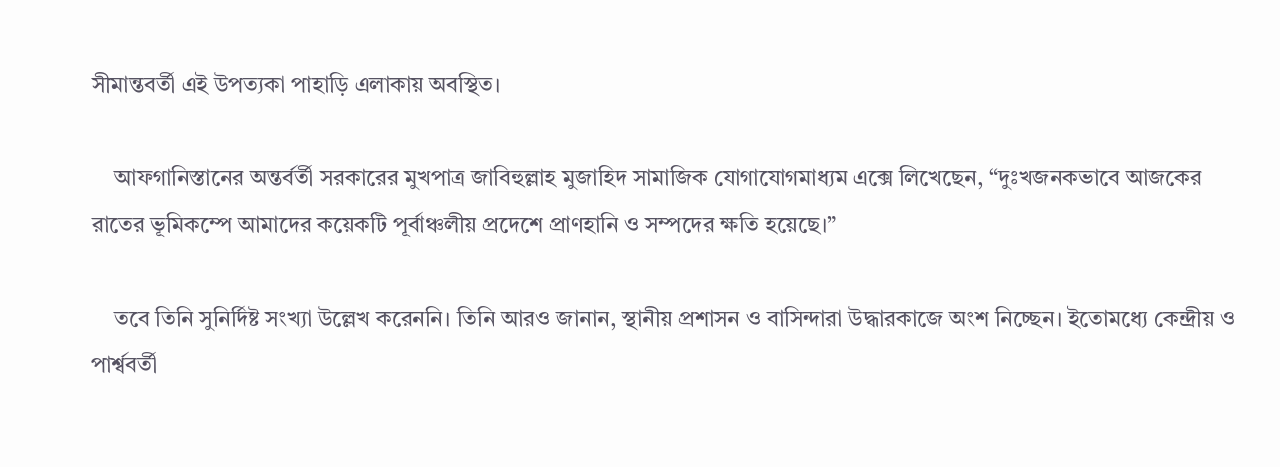সীমান্তবর্তী এই উপত্যকা পাহাড়ি এলাকায় অবস্থিত।

    আফগানিস্তানের অন্তর্বর্তী সরকারের মুখপাত্র জাবিহুল্লাহ মুজাহিদ সামাজিক যোগাযোগমাধ্যম এক্সে লিখেছেন, “দুঃখজনকভাবে আজকের রাতের ভূমিকম্পে আমাদের কয়েকটি পূর্বাঞ্চলীয় প্রদেশে প্রাণহানি ও সম্পদের ক্ষতি হয়েছে।”

    তবে তিনি সুনির্দিষ্ট সংখ্যা উল্লেখ করেননি। তিনি আরও জানান, স্থানীয় প্রশাসন ও বাসিন্দারা উদ্ধারকাজে অংশ নিচ্ছেন। ইতোমধ্যে কেন্দ্রীয় ও পার্শ্ববর্তী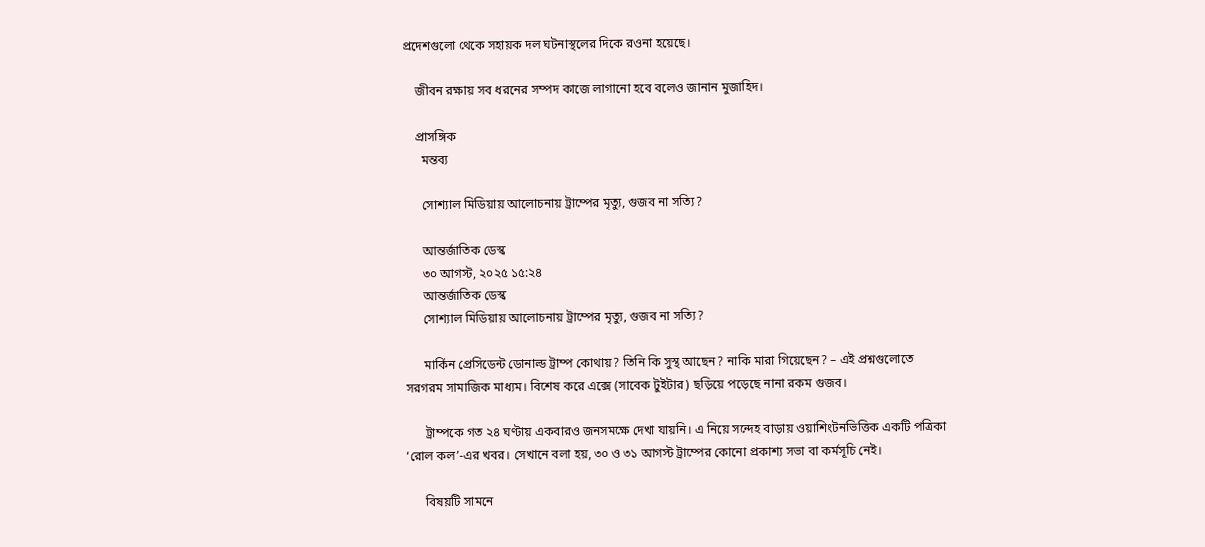প্রদেশগুলো থেকে সহায়ক দল ঘটনাস্থলের দিকে রওনা হয়েছে।

    জীবন রক্ষায় সব ধরনের সম্পদ কাজে লাগানো হবে বলেও জানান মুজাহিদ।

    প্রাসঙ্গিক
      মন্তব্য

      সোশ্যাল মিডিয়ায় আলোচনায় ট্রাম্পের মৃত্যু, গুজব না সত্যি?

      আন্তর্জাতিক ডেস্ক
      ৩০ আগস্ট, ২০২৫ ১৫:২৪
      আন্তর্জাতিক ডেস্ক
      সোশ্যাল মিডিয়ায় আলোচনায় ট্রাম্পের মৃত্যু, গুজব না সত্যি?

      মার্কিন প্রেসিডেন্ট ডোনাল্ড ট্রাম্প কোথায়? তিনি কি সুস্থ আছেন? নাকি মারা গিয়েছেন? – এই প্রশ্নগুলোতে সরগরম সামাজিক মাধ্যম। বিশেষ করে এক্সে (সাবেক টুইটার) ছড়িয়ে পড়েছে নানা রকম গুজব।

      ট্রাম্পকে গত ২৪ ঘণ্টায় একবারও জনসমক্ষে দেখা যায়নি। এ নিয়ে সন্দেহ বাড়ায় ওয়াশিংটনভিত্তিক একটি পত্রিকা ‘রোল কল’-এর খবর। সেখানে বলা হয়, ৩০ ও ৩১ আগস্ট ট্রাম্পের কোনো প্রকাশ্য সভা বা কর্মসূচি নেই।

      বিষয়টি সামনে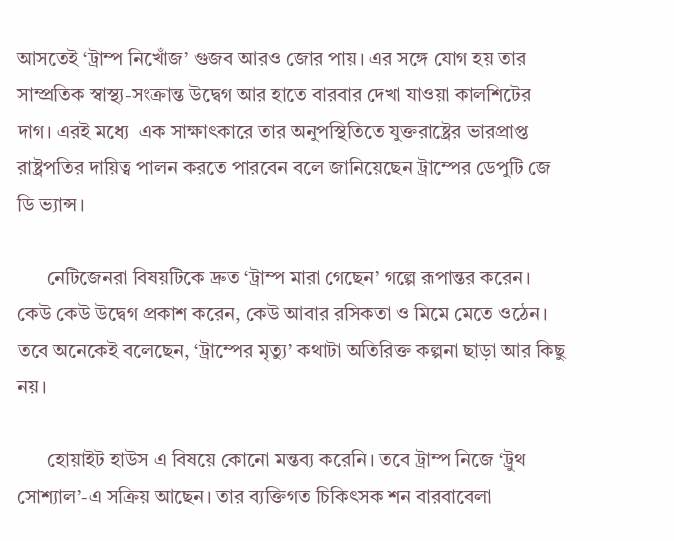আসতেই ‘ট্রাম্প নিখোঁজ’ গুজব আরও জোর পায়। এর সঙ্গে যোগ হয় তার সাম্প্রতিক স্বাস্থ্য-সংক্রান্ত উদ্বেগ আর হাতে বারবার দেখা যাওয়া কালশিটের দাগ। এরই মধ্যে  এক সাক্ষাৎকারে তার অনুপস্থিতিতে যুক্তরাষ্ট্রের ভারপ্রাপ্ত রাষ্ট্রপতির দায়িত্ব পালন করতে পারবেন বলে জানিয়েছেন ট্রাম্পের ডেপুটি জে ডি ভ্যান্স।

      নেটিজেনরা বিষয়টিকে দ্রুত ‘ট্রাম্প মারা গেছেন’ গল্পে রূপান্তর করেন। কেউ কেউ উদ্বেগ প্রকাশ করেন, কেউ আবার রসিকতা ও মিমে মেতে ওঠেন। তবে অনেকেই বলেছেন, ‘ট্রাম্পের মৃত্যু’ কথাটা অতিরিক্ত কল্পনা ছাড়া আর কিছু নয়।

      হোয়াইট হাউস এ বিষয়ে কোনো মন্তব্য করেনি। তবে ট্রাম্প নিজে ‘ট্রুথ সোশ্যাল’-এ সক্রিয় আছেন। তার ব্যক্তিগত চিকিৎসক শন বারবাবেলা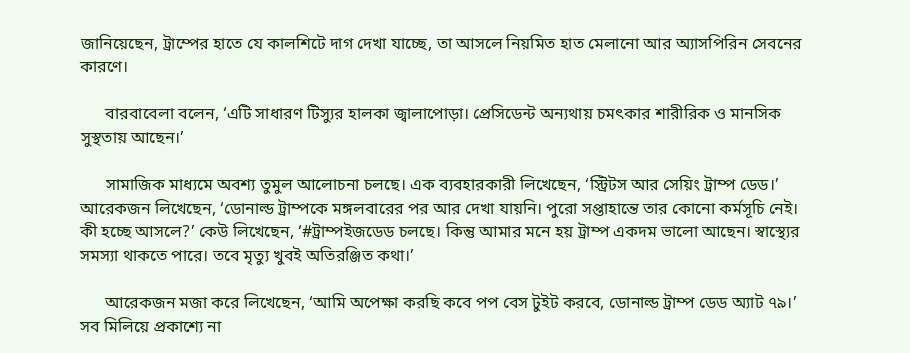জানিয়েছেন, ট্রাম্পের হাতে যে কালশিটে দাগ দেখা যাচ্ছে, তা আসলে নিয়মিত হাত মেলানো আর অ্যাসপিরিন সেবনের কারণে।

      বারবাবেলা বলেন, ‘এটি সাধারণ টিস্যুর হালকা জ্বালাপোড়া। প্রেসিডেন্ট অন্যথায় চমৎকার শারীরিক ও মানসিক সুস্থতায় আছেন।’

      সামাজিক মাধ্যমে অবশ্য তুমুল আলোচনা চলছে। এক ব্যবহারকারী লিখেছেন, ‘স্ট্রিটস আর সেয়িং ট্রাম্প ডেড।’ আরেকজন লিখেছেন, ‘ডোনাল্ড ট্রাম্পকে মঙ্গলবারের পর আর দেখা যায়নি। পুরো সপ্তাহান্তে তার কোনো কর্মসূচি নেই। কী হচ্ছে আসলে?’ কেউ লিখেছেন, ‘#ট্রাম্পইজডেড চলছে। কিন্তু আমার মনে হয় ট্রাম্প একদম ভালো আছেন। স্বাস্থ্যের সমস্যা থাকতে পারে। তবে মৃত্যু খুবই অতিরঞ্জিত কথা।’

      আরেকজন মজা করে লিখেছেন, ‘আমি অপেক্ষা করছি কবে পপ বেস টুইট করবে, ডোনাল্ড ট্রাম্প ডেড অ্যাট ৭৯।’ সব মিলিয়ে প্রকাশ্যে না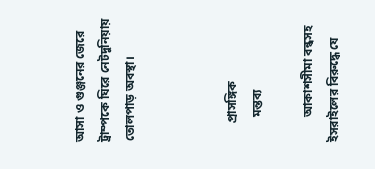আসা ও গুঞ্জনের জেরে ট্রাম্পকে ঘিরে নেটদুনিয়ায় তোলপাড় অবস্থা।



      প্রাসঙ্গিক
        মন্তব্য

        আকাশসীমা বন্ধসহ ইসরাইলের বিরুদ্ধে যে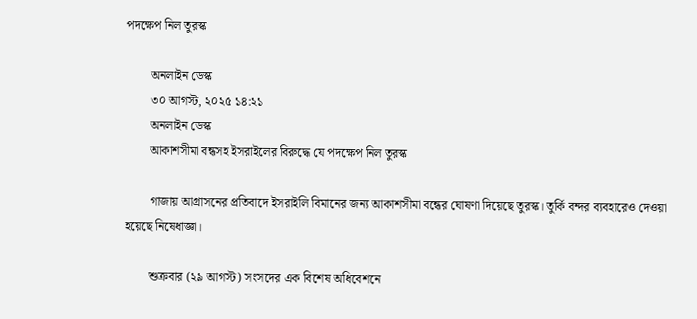পদক্ষেপ নিল তুরস্ক

        অনলাইন ডেস্ক
        ৩০ আগস্ট, ২০২৫ ১৪:২১
        অনলাইন ডেস্ক
        আকাশসীমা বন্ধসহ ইসরাইলের বিরুদ্ধে যে পদক্ষেপ নিল তুরস্ক

        গাজায় আগ্রাসনের প্রতিবাদে ইসরাইলি বিমানের জন্য আকাশসীমা বন্ধের ঘোষণা দিয়েছে তুরস্ক। তুর্কি বন্দর ব্যবহারেও দেওয়া হয়েছে নিষেধাজ্ঞা।

        শুক্রবার (২৯ আগস্ট) সংসদের এক বিশেষ অধিবেশনে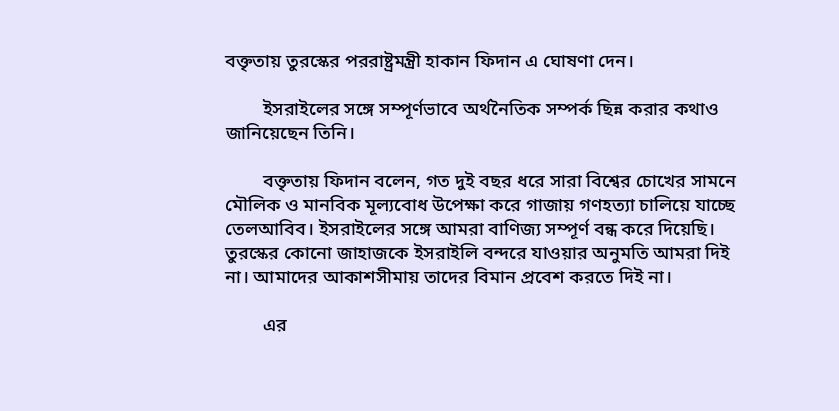বক্তৃতায় তুরস্কের পররাষ্ট্রমন্ত্রী হাকান ফিদান এ ঘোষণা দেন।

        ইসরাইলের সঙ্গে সম্পূর্ণভাবে অর্থনৈতিক সম্পর্ক ছিন্ন করার কথাও জানিয়েছেন তিনি।

        বক্তৃতায় ফিদান বলেন, গত দুই বছর ধরে সারা বিশ্বের চোখের সামনে মৌলিক ও মানবিক মূল্যবোধ উপেক্ষা করে গাজায় গণহত্যা চালিয়ে যাচ্ছে তেলআবিব। ইসরাইলের সঙ্গে আমরা বাণিজ্য সম্পূর্ণ বন্ধ করে দিয়েছি। তুরস্কের কোনো জাহাজকে ইসরাইলি বন্দরে যাওয়ার অনুমতি আমরা দিই না। আমাদের আকাশসীমায় তাদের বিমান প্রবেশ করতে দিই না।

        এর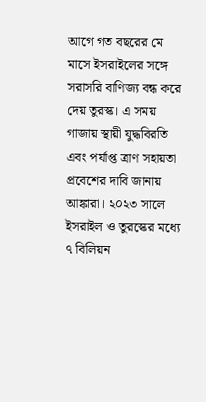আগে গত বছরের মে মাসে ইসরাইলের সঙ্গে সরাসরি বাণিজ্য বন্ধ করে দেয় তুরস্ক। এ সময় গাজায় স্থায়ী যুদ্ধবিরতি এবং পর্যাপ্ত ত্রাণ সহায়তা প্রবেশের দাবি জানায় আঙ্কারা। ২০২৩ সালে ইসরাইল ও তুরস্কের মধ্যে ৭ বিলিয়ন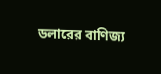ডলারের বাণিজ্য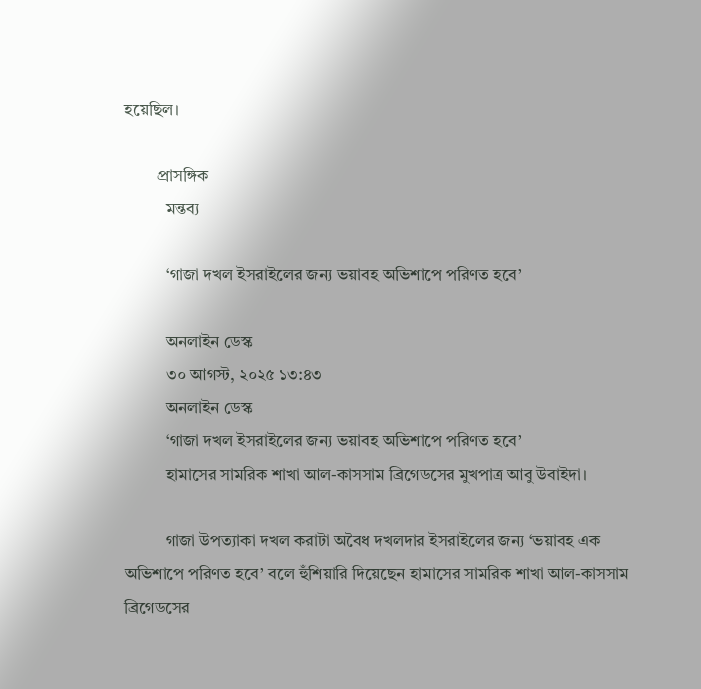হয়েছিল।

        প্রাসঙ্গিক
          মন্তব্য

          ‘গাজা দখল ইসরাইলের জন্য ভয়াবহ অভিশাপে পরিণত হবে’

          অনলাইন ডেস্ক
          ৩০ আগস্ট, ২০২৫ ১৩:৪৩
          অনলাইন ডেস্ক
          ‘গাজা দখল ইসরাইলের জন্য ভয়াবহ অভিশাপে পরিণত হবে’
          হামাসের সামরিক শাখা আল-কাসসাম ব্রিগেডসের মুখপাত্র আবু উবাইদা।

          গাজা উপত্যাকা দখল করাটা অবৈধ দখলদার ইসরাইলের জন্য ‘ভয়াবহ এক অভিশাপে পরিণত হবে’ বলে হুঁশিয়ারি দিয়েছেন হামাসের সামরিক শাখা আল-কাসসাম ব্রিগেডসের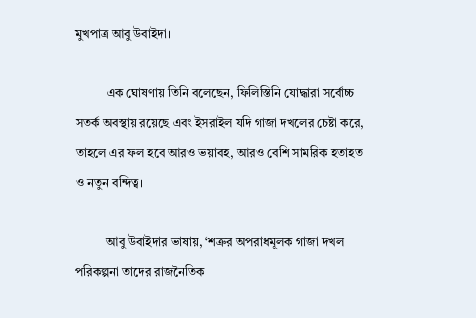মুখপাত্র আবু উবাইদা।

          এক ঘোষণায় তিনি বলেছেন, ফিলিস্তিনি যোদ্ধারা সর্বোচ্চ সতর্ক অবস্থায় রয়েছে এবং ইসরাইল যদি গাজা দখলের চেষ্টা করে, তাহলে এর ফল হবে আরও ভয়াবহ, আরও বেশি সামরিক হতাহত ও নতুন বন্দিত্ব।

          আবু উবাইদার ভাষায়, ‘শত্রুর অপরাধমূলক গাজা দখল পরিকল্পনা তাদের রাজনৈতিক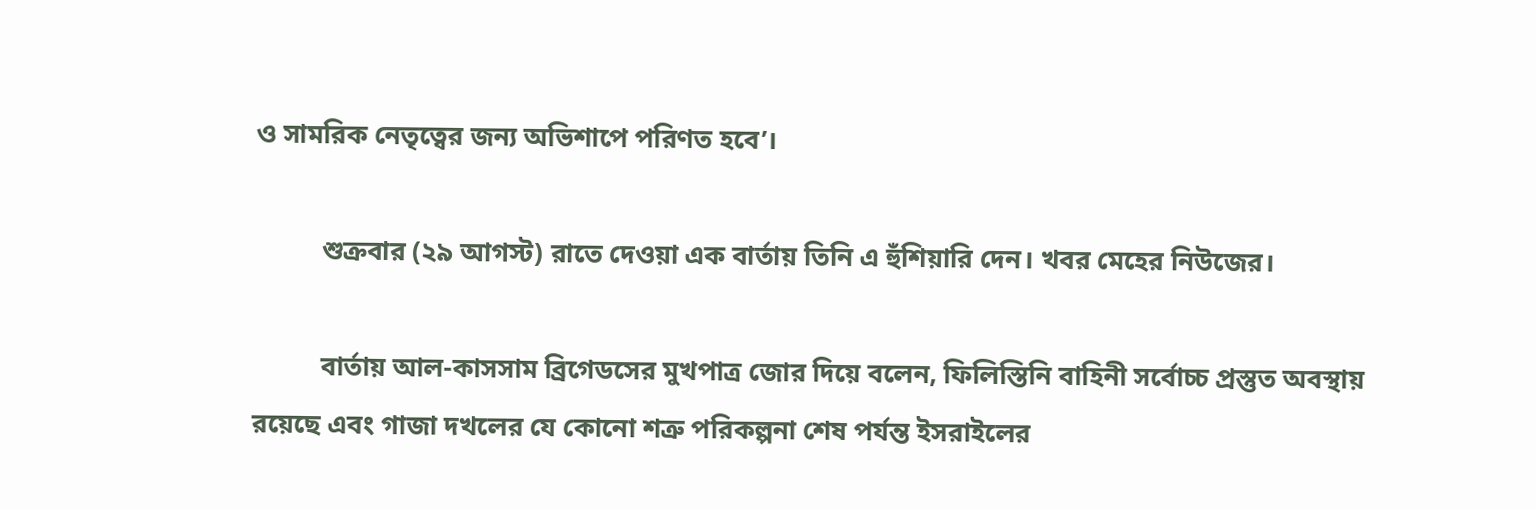ও সামরিক নেতৃত্বের জন্য অভিশাপে পরিণত হবে’।

          শুক্রবার (২৯ ‍আগস্ট) রাতে দেওয়া এক বার্তায় তিনি এ হুঁশিয়ারি দেন। খবর মেহের নিউজের।

          বার্তায় আল-কাসসাম ব্রিগেডসের মুখপাত্র জোর দিয়ে বলেন, ফিলিস্তিনি বাহিনী সর্বোচ্চ প্রস্তুত অবস্থায় রয়েছে এবং গাজা দখলের যে কোনো শত্রু পরিকল্পনা শেষ পর্যন্ত ইসরাইলের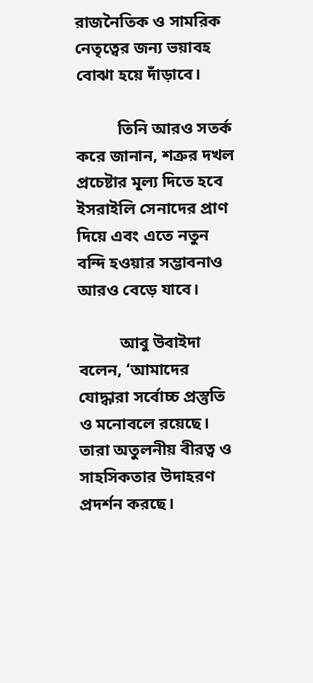রাজনৈতিক ও সামরিক নেতৃত্বের জন্য ভয়াবহ বোঝা হয়ে দাঁড়াবে।

          তিনি আরও সতর্ক করে জানান, শত্রুর দখল প্রচেষ্টার মূল্য দিতে হবে ইসরাইলি সেনাদের প্রাণ দিয়ে এবং এতে নতুন বন্দি হওয়ার সম্ভাবনাও আরও বেড়ে যাবে।

          আবু উবাইদা বলেন, ‘আমাদের যোদ্ধারা সর্বোচ্চ প্রস্তুতি ও মনোবলে রয়েছে। তারা অতুলনীয় বীরত্ব ও সাহসিকতার উদাহরণ প্রদর্শন করছে।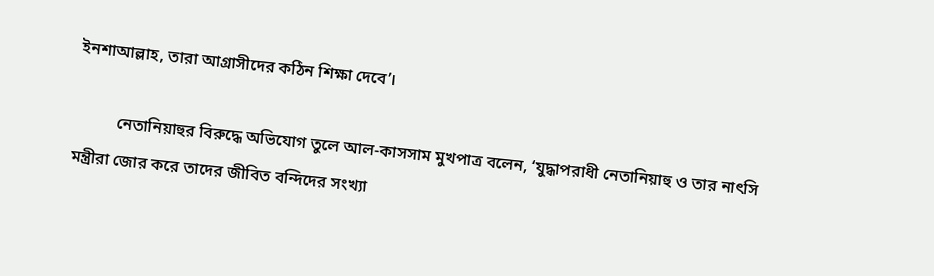ইনশাআল্লাহ, তারা আগ্রাসীদের কঠিন শিক্ষা দেবে’।

          নেতানিয়াহুর বিরুদ্ধে অভিযোগ তুলে আল-কাসসাম মুখপাত্র বলেন, ‘যুদ্ধাপরাধী নেতানিয়াহু ও তার নাৎসি মন্ত্রীরা জোর করে তাদের জীবিত বন্দিদের সংখ্যা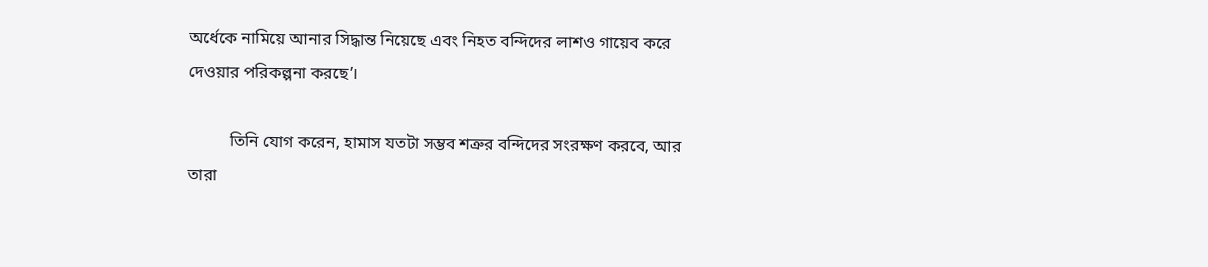অর্ধেকে নামিয়ে আনার সিদ্ধান্ত নিয়েছে এবং নিহত বন্দিদের লাশও গায়েব করে দেওয়ার পরিকল্পনা করছে’।

          তিনি যোগ করেন, হামাস যতটা সম্ভব শত্রুর বন্দিদের সংরক্ষণ করবে, আর তারা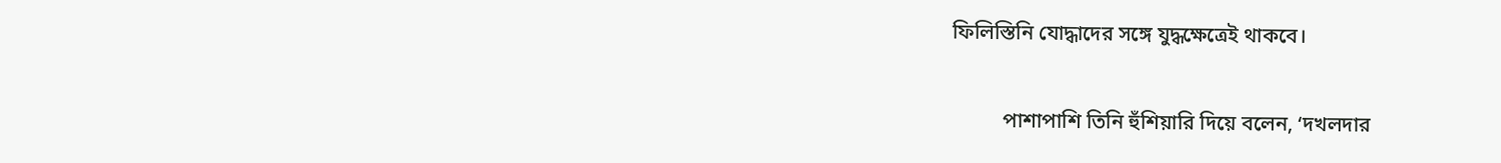ফিলিস্তিনি যোদ্ধাদের সঙ্গে যুদ্ধক্ষেত্রেই থাকবে।

          পাশাপাশি তিনি হুঁশিয়ারি দিয়ে বলেন, ‘দখলদার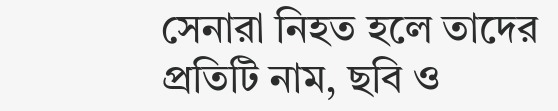সেনারা নিহত হলে তাদের প্রতিটি নাম, ছবি ও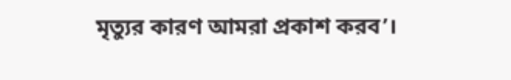মৃত্যুর কারণ আমরা প্রকাশ করব’।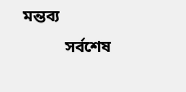মন্তব্য
          সর্বশেষ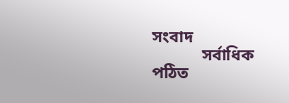সংবাদ
            সর্বাধিক পঠিত